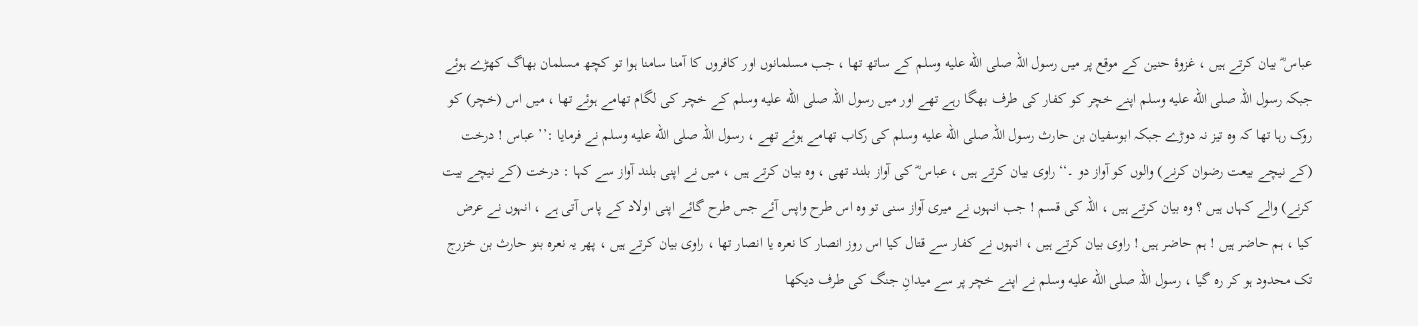عباس ؓ بیان کرتے ہیں ، غزوۂ حنین کے موقع پر میں رسول اللہ صلى الله عليه وسلم کے ساتھ تھا ، جب مسلمانوں اور کافروں کا آمنا سامنا ہوا تو کچھ مسلمان بھاگ کھڑے ہوئے جبکہ رسول اللہ صلى الله عليه وسلم اپنے خچر کو کفار کی طرف بھگا رہے تھے اور میں رسول اللہ صلى الله عليه وسلم کے خچر کی لگام تھامے ہوئے تھا ، میں اس (خچر) کو روک رہا تھا کہ وہ تیز نہ دوڑے جبکہ ابوسفیان بن حارث رسول اللہ صلى الله عليه وسلم کی رکاب تھامے ہوئے تھے ، رسول اللہ صلى الله عليه وسلم نے فرمایا :’’ عباس ! درخت (کے نیچے بیعت رضوان کرنے) والوں کو آواز دو ۔‘‘ راوی بیان کرتے ہیں ، عباس ؓ کی آواز بلند تھی ، وہ بیان کرتے ہیں ، میں نے اپنی بلند آواز سے کہا : درخت (کے نیچے بیت کرنے) والے کہاں ہیں ؟ وہ بیان کرتے ہیں ، اللہ کی قسم ! جب انہوں نے میری آواز سنی تو وہ اس طرح واپس آئے جس طرح گائے اپنی اولاد کے پاس آتی ہے ، انہوں نے عرض کیا ، ہم حاضر ہیں ! ہم حاضر ہیں ! راوی بیان کرتے ہیں ، انہوں نے کفار سے قتال کیا اس روز انصار کا نعرہ یا انصار تھا ، راوی بیان کرتے ہیں ، پھر یہ نعرہ بنو حارث بن خزرج تک محدود ہو کر رہ گیا ، رسول اللہ صلى الله عليه وسلم نے اپنے خچر پر سے میدانِ جنگ کی طرف دیکھا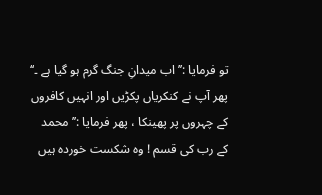تو فرمایا :’’ اب میدانِ جنگ گرم ہو گیا ہے ۔‘‘ پھر آپ نے کنکریاں پکڑیں اور انہیں کافروں کے چہروں پر پھینکا ، پھر فرمایا :’’ محمد کے رب کی قسم ! وہ شکست خوردہ ہیں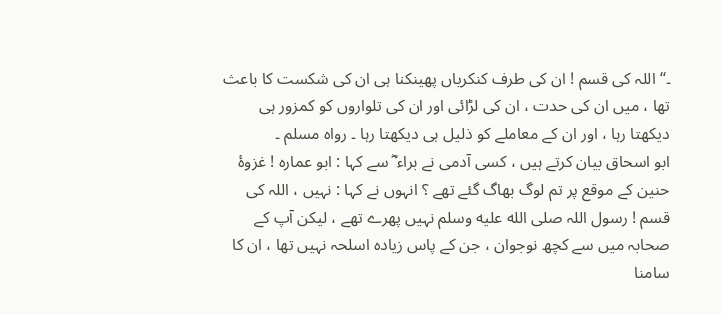۔‘‘ اللہ کی قسم ! ان کی طرف کنکریاں پھینکنا ہی ان کی شکست کا باعث تھا ، میں ان کی حدت ، ان کی لڑائی اور ان کی تلواروں کو کمزور ہی دیکھتا رہا ، اور ان کے معاملے کو ذلیل ہی دیکھتا رہا ۔ رواہ مسلم ۔
ابو اسحاق بیان کرتے ہیں ، کسی آدمی نے براء ؓ سے کہا : ابو عمارہ ! غزوۂ حنین کے موقع پر تم لوگ بھاگ گئے تھے ؟ انہوں نے کہا : نہیں ، اللہ کی قسم ! رسول اللہ صلى الله عليه وسلم نہیں پھرے تھے ، لیکن آپ کے صحابہ میں سے کچھ نوجوان ، جن کے پاس زیادہ اسلحہ نہیں تھا ، ان کا سامنا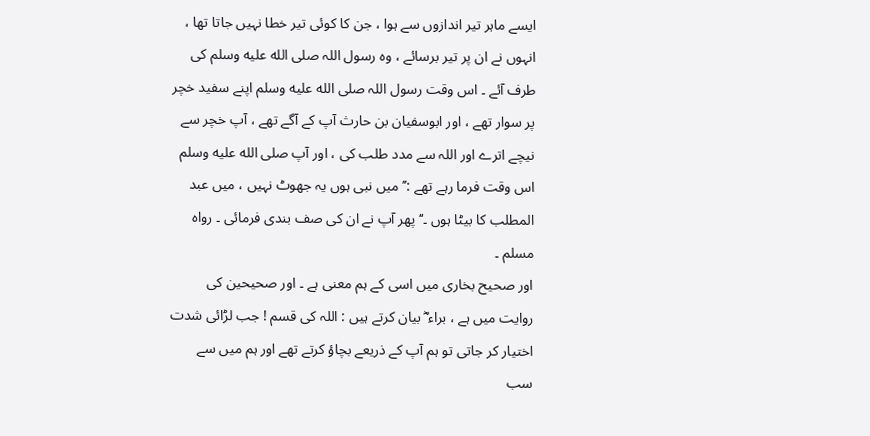ایسے ماہر تیر اندازوں سے ہوا ، جن کا کوئی تیر خطا نہیں جاتا تھا ، انہوں نے ان پر تیر برسائے ، وہ رسول اللہ صلى الله عليه وسلم کی طرف آئے ۔ اس وقت رسول اللہ صلى الله عليه وسلم اپنے سفید خچر پر سوار تھے ، اور ابوسفیان بن حارث آپ کے آگے تھے ، آپ خچر سے نیچے اترے اور اللہ سے مدد طلب کی ، اور آپ صلى الله عليه وسلم اس وقت فرما رہے تھے :’’ میں نبی ہوں یہ جھوٹ نہیں ، میں عبد المطلب کا بیٹا ہوں ۔‘‘ پھر آپ نے ان کی صف بندی فرمائی ۔ رواہ مسلم ۔
اور صحیح بخاری میں اسی کے ہم معنی ہے ۔ اور صحیحین کی روایت میں ہے ، براء ؓ بیان کرتے ہیں : اللہ کی قسم ! جب لڑائی شدت اختیار کر جاتی تو ہم آپ کے ذریعے بچاؤ کرتے تھے اور ہم میں سے سب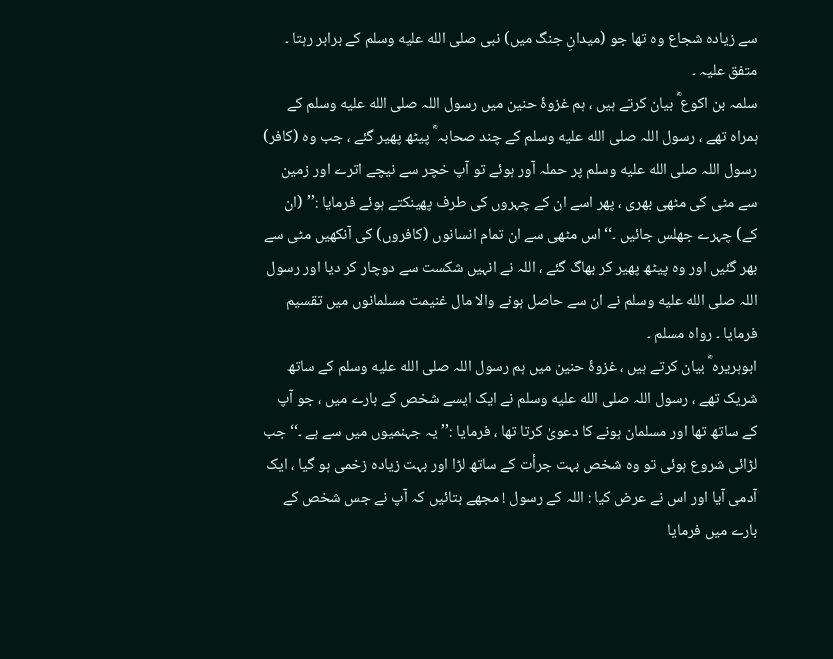سے زیادہ شجاع وہ تھا جو (میدانِ جنگ میں) نبی صلى الله عليه وسلم کے برابر رہتا ۔ متفق علیہ ۔
سلمہ بن اکوع ؓ بیان کرتے ہیں ، ہم غزوۂ حنین میں رسول اللہ صلى الله عليه وسلم کے ہمراہ تھے ، رسول اللہ صلى الله عليه وسلم کے چند صحابہ ؓ پیٹھ پھیر گئے ، جب وہ (کافر) رسول اللہ صلى الله عليه وسلم پر حملہ آور ہوئے تو آپ خچر سے نیچے اترے اور زمین سے مٹی کی مٹھی بھری ، پھر اسے ان کے چہروں کی طرف پھینکتے ہوئے فرمایا :’’ (ان کے) چہرے جھلس جائیں ۔‘‘ اس مٹھی سے ان تمام انسانوں (کافروں) کی آنکھیں مٹی سے بھر گئیں اور وہ پیٹھ پھیر کر بھاگ گئے ، اللہ نے انہیں شکست سے دوچار کر دیا اور رسول اللہ صلى الله عليه وسلم نے ان سے حاصل ہونے والا مال غنیمت مسلمانوں میں تقسیم فرمایا ۔ رواہ مسلم ۔
ابوہریرہ ؓ بیان کرتے ہیں ، غزوۂ حنین میں ہم رسول اللہ صلى الله عليه وسلم کے ساتھ شریک تھے ، رسول اللہ صلى الله عليه وسلم نے ایک ایسے شخص کے بارے میں ، جو آپ کے ساتھ تھا اور مسلمان ہونے کا دعویٰ کرتا تھا ، فرمایا :’’ یہ جہنمیوں میں سے ہے ۔‘‘ جب لڑائی شروع ہوئی تو وہ شخص بہت جرأت کے ساتھ لڑا اور بہت زیادہ زخمی ہو گیا ، ایک آدمی آیا اور اس نے عرض کیا : اللہ کے رسول ! مجھے بتائیں کہ آپ نے جس شخص کے بارے میں فرمایا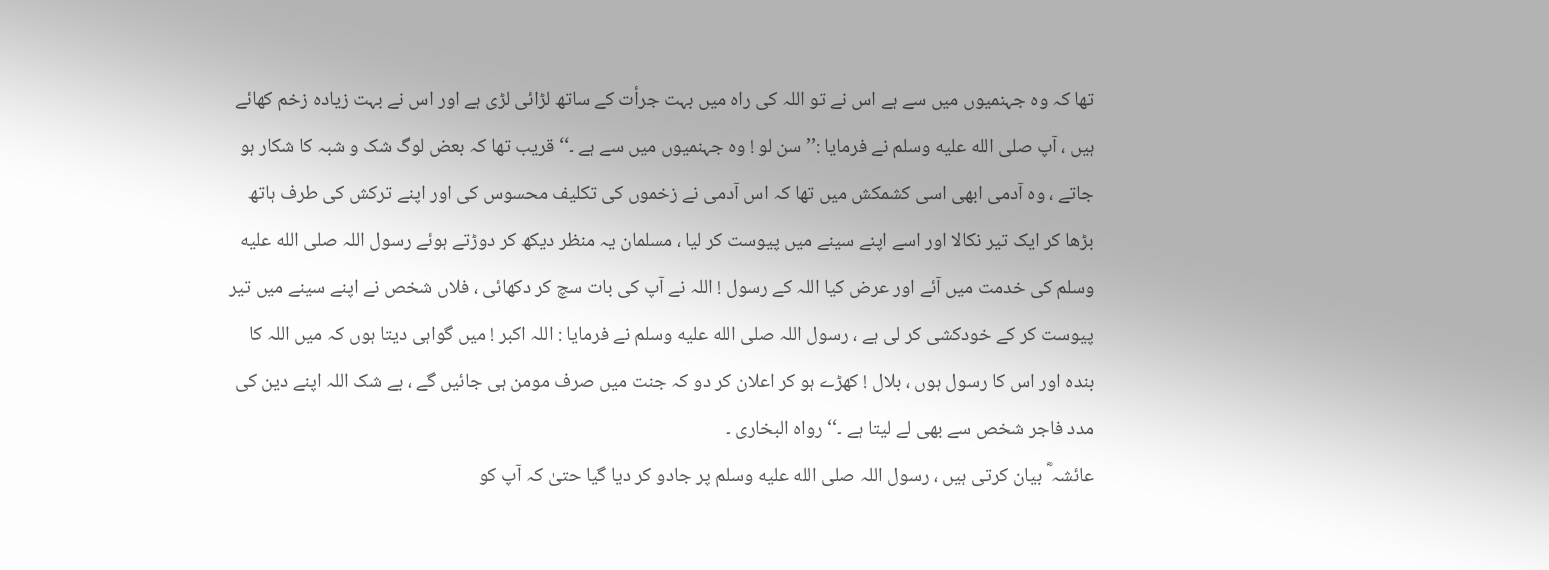تھا کہ وہ جہنمیوں میں سے ہے اس نے تو اللہ کی راہ میں بہت جرأت کے ساتھ لڑائی لڑی ہے اور اس نے بہت زیادہ زخم کھائے ہیں ، آپ صلى الله عليه وسلم نے فرمایا :’’ سن لو ! وہ جہنمیوں میں سے ہے ۔‘‘ قریب تھا کہ بعض لوگ شک و شبہ کا شکار ہو جاتے ، وہ آدمی ابھی اسی کشمکش میں تھا کہ اس آدمی نے زخموں کی تکلیف محسوس کی اور اپنے ترکش کی طرف ہاتھ بڑھا کر ایک تیر نکالا اور اسے اپنے سینے میں پیوست کر لیا ، مسلمان یہ منظر دیکھ کر دوڑتے ہوئے رسول اللہ صلى الله عليه وسلم کی خدمت میں آئے اور عرض کیا اللہ کے رسول ! اللہ نے آپ کی بات سچ کر دکھائی ، فلاں شخص نے اپنے سینے میں تیر پیوست کر کے خودکشی کر لی ہے ، رسول اللہ صلى الله عليه وسلم نے فرمایا : اللہ اکبر ! میں گواہی دیتا ہوں کہ میں اللہ کا بندہ اور اس کا رسول ہوں ، بلال ! کھڑے ہو کر اعلان کر دو کہ جنت میں صرف مومن ہی جائیں گے ، بے شک اللہ اپنے دین کی مدد فاجر شخص سے بھی لے لیتا ہے ۔‘‘ رواہ البخاری ۔
عائشہ ؓ بیان کرتی ہیں ، رسول اللہ صلى الله عليه وسلم پر جادو کر دیا گیا حتیٰ کہ آپ کو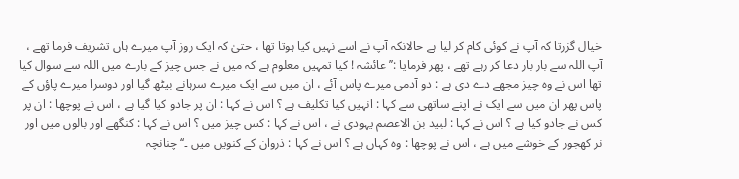خیال گزرتا کہ آپ نے کوئی کام کر لیا ہے حالانکہ آپ نے اسے نہیں کیا ہوتا تھا ، حتیٰ کہ ایک روز آپ میرے ہاں تشریف فرما تھے ، آپ اللہ سے بار بار دعا کر رہے تھے ، پھر فرمایا :’’ عائشہ ! کیا تمہیں معلوم ہے کہ میں نے جس چیز کے بارے میں اللہ سے سوال کیا تھا اس نے وہ چیز مجھے دے دی ہے : دو آدمی میرے پاس آئے ، ان میں سے ایک میرے سرہانے بیٹھ گیا اور دوسرا میرے پاؤں کے پاس پھر ان میں سے ایک نے اپنے ساتھی سے کہا : انہیں کیا تکلیف ہے ؟ اس نے کہا : ان پر جادو کیا گیا ہے ، اس نے پوچھا : ان پر کس نے جادو کیا ہے ؟ اس نے کہا : لبید بن الاعصم یہودی نے ، اس نے کہا : کس چیز میں ؟ اس نے کہا : کنگھے اور بالوں میں اور نر کھجور کے خوشے میں ہے ، اس نے پوچھا : وہ کہاں ہے ؟ اس نے کہا : ذروان کے کنویں میں ۔‘‘ چنانچہ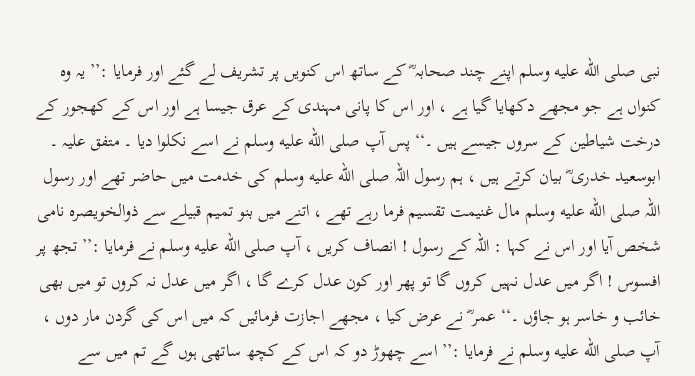نبی صلى الله عليه وسلم اپنے چند صحابہ ؓ کے ساتھ اس کنویں پر تشریف لے گئے اور فرمایا :’’ یہ وہ کنواں ہے جو مجھے دکھایا گیا ہے ، اور اس کا پانی مہندی کے عرق جیسا ہے اور اس کے کھجور کے درخت شیاطین کے سروں جیسے ہیں ۔‘‘ پس آپ صلى الله عليه وسلم نے اسے نکلوا دیا ۔ متفق علیہ ۔
ابوسعید خدری ؓ بیان کرتے ہیں ، ہم رسول اللہ صلى الله عليه وسلم کی خدمت میں حاضر تھے اور رسول اللہ صلى الله عليه وسلم مال غنیمت تقسیم فرما رہے تھے ، اتنے میں بنو تمیم قبیلے سے ذوالخویصرہ نامی شخص آیا اور اس نے کہا : اللہ کے رسول ! انصاف کریں ، آپ صلى الله عليه وسلم نے فرمایا :’’ تجھ پر افسوس ! اگر میں عدل نہیں کروں گا تو پھر اور کون عدل کرے گا ، اگر میں عدل نہ کروں تو میں بھی خائب و خاسر ہو جاؤں ۔‘‘ عمر ؓ نے عرض کیا ، مجھے اجازت فرمائیں کہ میں اس کی گردن مار دوں ، آپ صلى الله عليه وسلم نے فرمایا :’’ اسے چھوڑ دو کہ اس کے کچھ ساتھی ہوں گے تم میں سے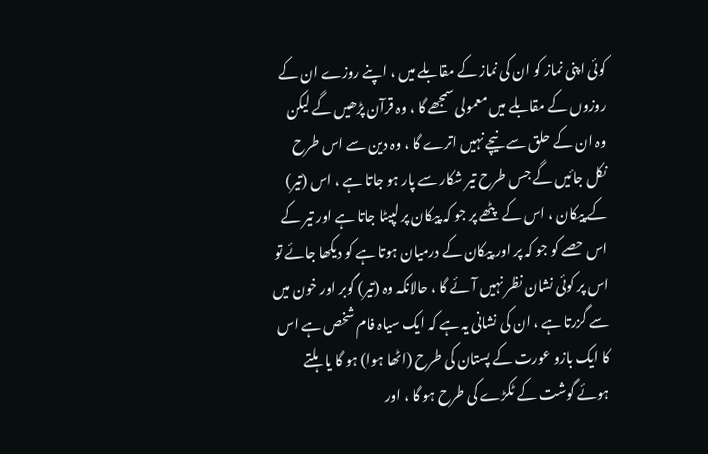کوئی اپنی نماز کو ان کی نماز کے مقابلے میں ، اپنے روزے ان کے روزوں کے مقابلے میں معمولی سمجھے گا ، وہ قرآن پڑھیں گے لیکن وہ ان کے حلق سے نیچے نہیں اترے گا ، وہ دین سے اس طرح نکل جائیں گے جس طرح تیر شکار سے پار ہو جاتا ہے ، اس (تیر) کے پیکان ، اس کے پٹھے پر جو کہ پیکان پر لپیٹا جاتا ہے اور تیر کے اس حصے کو جو کہ پر اور پیکان کے درمیان ہوتا ہے کو دیکھا جائے تو اس پر کوئی نشان نظر نہیں آئے گا ، حالانکہ وہ (تیر) گوبر اور خون میں سے گزرتا ہے ، ان کی نشانی یہ ہے کہ ایک سیاہ فام شخص ہے اس کا ایک بازو عورت کے پستان کی طرح (اٹھا ہوا) ہو گا یا ہلتے ہوئے گوشت کے ٹکڑے کی طرح ہو گا ، اور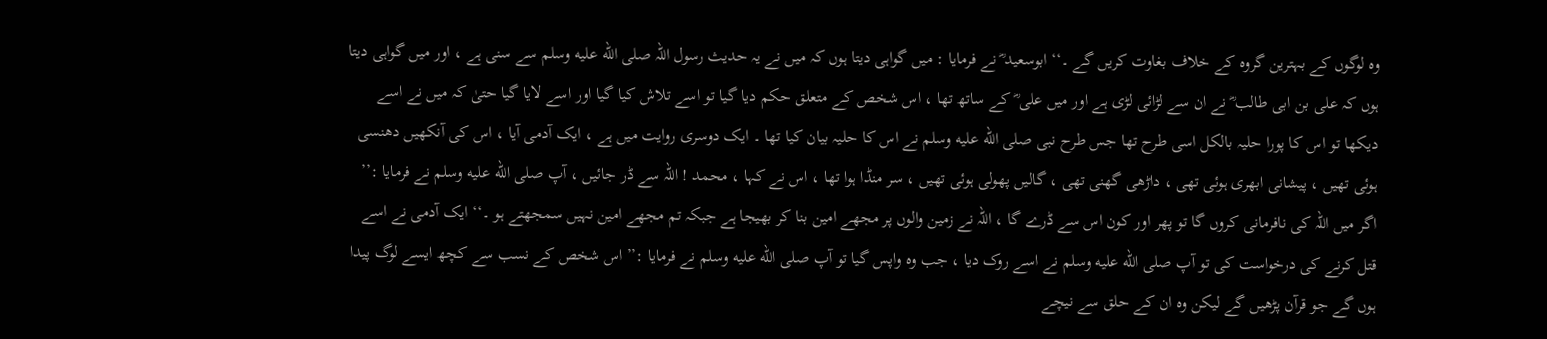وہ لوگوں کے بہترین گروہ کے خلاف بغاوت کریں گے ۔‘‘ ابوسعید ؓ نے فرمایا : میں گواہی دیتا ہوں کہ میں نے یہ حدیث رسول اللہ صلى الله عليه وسلم سے سنی ہے ، اور میں گواہی دیتا ہوں کہ علی بن ابی طالب ؓ نے ان سے لڑائی لڑی ہے اور میں علی ؓ کے ساتھ تھا ، اس شخص کے متعلق حکم دیا گیا تو اسے تلاش کیا گیا اور اسے لایا گیا حتیٰ کہ میں نے اسے دیکھا تو اس کا پورا حلیہ بالکل اسی طرح تھا جس طرح نبی صلى الله عليه وسلم نے اس کا حلیہ بیان کیا تھا ۔ ایک دوسری روایت میں ہے ، ایک آدمی آیا ، اس کی آنکھیں دھنسی ہوئی تھیں ، پیشانی ابھری ہوئی تھی ، داڑھی گھنی تھی ، گالیں پھولی ہوئی تھیں ، سر منڈا ہوا تھا ، اس نے کہا ، محمد ! اللہ سے ڈر جائیں ، آپ صلى الله عليه وسلم نے فرمایا :’’ اگر میں اللہ کی نافرمانی کروں گا تو پھر اور کون اس سے ڈرے گا ، اللہ نے زمین والوں پر مجھے امین بنا کر بھیجا ہے جبکہ تم مجھے امین نہیں سمجھتے ہو ۔‘‘ ایک آدمی نے اسے قتل کرنے کی درخواست کی تو آپ صلى الله عليه وسلم نے اسے روک دیا ، جب وہ واپس گیا تو آپ صلى الله عليه وسلم نے فرمایا :’’ اس شخص کے نسب سے کچھ ایسے لوگ پیدا ہوں گے جو قرآن پڑھیں گے لیکن وہ ان کے حلق سے نیچے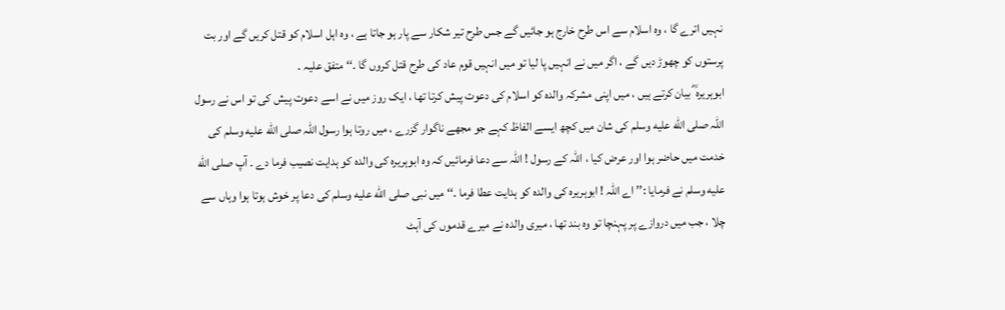نہیں اترے گا ، وہ اسلام سے اس طرح خارج ہو جائیں گے جس طرح تیر شکار سے پار ہو جاتا ہے ، وہ اہل اسلام کو قتل کریں گے اور بت پرستوں کو چھوڑ دیں گے ، اگر میں نے انہیں پا لیا تو میں انہیں قوم عاد کی طرح قتل کروں گا ۔‘‘ متفق علیہ ۔
ابوہریرہ ؓ بیان کرتے ہیں ، میں اپنی مشرکہ والدہ کو اسلام کی دعوت پیش کرتا تھا ، ایک روز میں نے اسے دعوت پیش کی تو اس نے رسول اللہ صلى الله عليه وسلم کی شان میں کچھ ایسے الفاظ کہے جو مجھے ناگوار گزرے ، میں روتا ہوا رسول اللہ صلى الله عليه وسلم کی خدمت میں حاضر ہوا اور عرض کیا ، اللہ کے رسول ! اللہ سے دعا فرمائیں کہ وہ ابوہریرہ کی والدہ کو ہدایت نصیب فرما دے ۔ آپ صلى الله عليه وسلم نے فرمایا :’’ اے اللہ ! ابوہریرہ کی والدہ کو ہدایت عطا فرما ۔‘‘ میں نبی صلى الله عليه وسلم کی دعا پر خوش ہوتا ہوا وہاں سے چلا ، جب میں دروازے پر پہنچا تو وہ بند تھا ، میری والدہ نے میرے قدموں کی آہٹ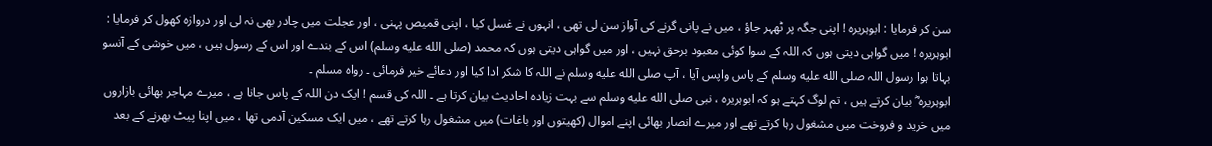سن کر فرمایا : ابوہریرہ ! اپنی جگہ پر ٹھہر جاؤ ، میں نے پانی گرنے کی آواز سن لی تھی ، انہوں نے غسل کیا ، اپنی قمیص پہنی ، اور عجلت میں چادر بھی نہ لی اور دروازہ کھول کر فرمایا : ابوہریرہ ! میں گواہی دیتی ہوں کہ اللہ کے سوا کوئی معبود برحق نہیں ، اور میں گواہی دیتی ہوں کہ محمد (صلى الله عليه وسلم) اس کے بندے اور اس کے رسول ہیں ، میں خوشی کے آنسو بہاتا ہوا رسول اللہ صلى الله عليه وسلم کے پاس واپس آیا ، آپ صلى الله عليه وسلم نے اللہ کا شکر ادا کیا اور دعائے خیر فرمائی ۔ رواہ مسلم ۔
ابوہریرہ ؓ بیان کرتے ہیں ، تم لوگ کہتے ہو کہ ابوہریرہ ، نبی صلى الله عليه وسلم سے بہت زیادہ احادیث بیان کرتا ہے ۔ اللہ کی قسم ! ایک دن اللہ کے پاس جانا ہے ، میرے مہاجر بھائی بازاروں میں خرید و فروخت میں مشغول رہا کرتے تھے اور میرے انصار بھائی اپنے اموال (کھیتوں اور باغات) میں مشغول رہا کرتے تھے ، میں ایک مسکین آدمی تھا ، میں اپنا پیٹ بھرنے کے بعد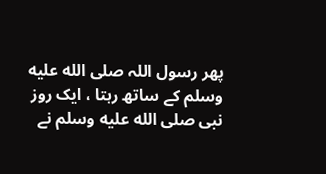پھر رسول اللہ صلى الله عليه وسلم کے ساتھ رہتا ، ایک روز نبی صلى الله عليه وسلم نے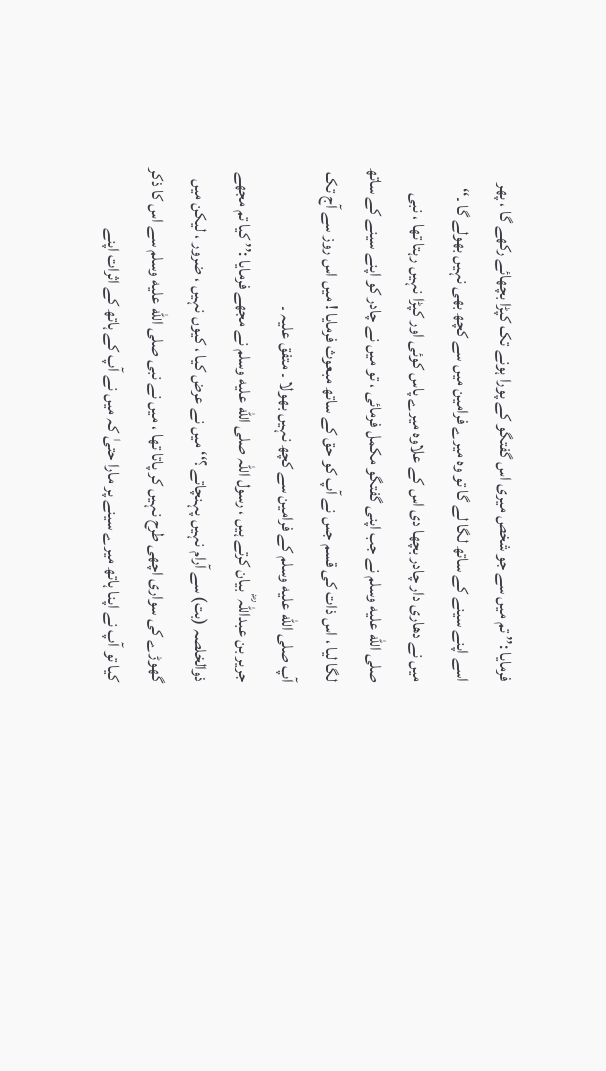فرمایا :’’ تم میں سے جو شخص میری اس گفتگو کے پورا ہونے تک کپڑا بچھائے رکھے گا ، پھر اسے اپنے سینے کے ساتھ لگا لے گا تو وہ میرے فرامین میں سے کچھ بھی نہیں بھولے گا ۔‘‘ میں نے دھاری دار چادر بچھا دی اس کے علاوہ میرے پاس کوئی اور کپڑا نہیں رہتا تھا ، نبی صلى الله عليه وسلم نے جب اپنی گفتگو مکمل فرمائی ، تو میں نے چادر کو اپنے سینے کے ساتھ لگا لیا ، اس ذات کی قسم جس نے آپ کو حق کے ساتھ مبعوث فرمایا ! میں اس روز سے آج تک آپ صلى الله عليه وسلم کے فرامین سے کچھ نہیں بھولا ۔ متفق علیہ ۔
جریر بن عبداللہ ؓ بیان کرتے ہیں ، رسول اللہ صلى الله عليه وسلم نے مجھے فرمایا :’’ کیا تم مجھے ذوالخلصہ (بت) سے آرام نہیں پہنچاتے ؟‘‘ میں نے عرض کیا ، کیوں نہیں ، ضرور ، لیکن میں گھوڑے کی سواری اچھی طرح نہیں کر پاتا تھا ، میں نے نبی صلى الله عليه وسلم سے اس کا ذکر کیا تو آپ نے اپنا ہاتھ میرے سینے پر مارا حتیٰ کہ میں نے آپ کے ہاتھ کے اثرات اپنے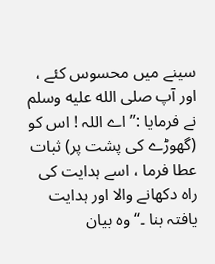سینے میں محسوس کئے ، اور آپ صلى الله عليه وسلم نے فرمایا :’’ اے اللہ ! اس کو (گھوڑے کی پشت پر) ثبات عطا فرما ، اسے ہدایت کی راہ دکھانے والا اور ہدایت یافتہ بنا ۔‘‘ وہ بیان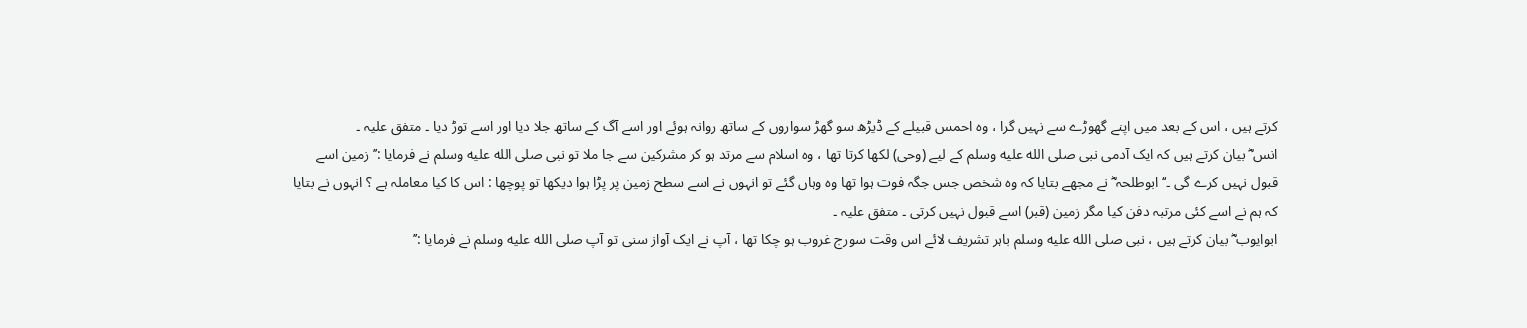کرتے ہیں ، اس کے بعد میں اپنے گھوڑے سے نہیں گرا ، وہ احمس قبیلے کے ڈیڑھ سو گھڑ سواروں کے ساتھ روانہ ہوئے اور اسے آگ کے ساتھ جلا دیا اور اسے توڑ دیا ۔ متفق علیہ ۔
انس ؓ بیان کرتے ہیں کہ ایک آدمی نبی صلى الله عليه وسلم کے لیے (وحی) لکھا کرتا تھا ، وہ اسلام سے مرتد ہو کر مشرکین سے جا ملا تو نبی صلى الله عليه وسلم نے فرمایا :’’ زمین اسے قبول نہیں کرے گی ۔‘‘ ابوطلحہ ؓ نے مجھے بتایا کہ وہ شخص جس جگہ فوت ہوا تھا وہ وہاں گئے تو انہوں نے اسے سطح زمین پر پڑا ہوا دیکھا تو پوچھا : اس کا کیا معاملہ ہے ؟ انہوں نے بتایا کہ ہم نے اسے کئی مرتبہ دفن کیا مگر زمین (قبر) اسے قبول نہیں کرتی ۔ متفق علیہ ۔
ابوایوب ؓ بیان کرتے ہیں ، نبی صلى الله عليه وسلم باہر تشریف لائے اس وقت سورج غروب ہو چکا تھا ، آپ نے ایک آواز سنی تو آپ صلى الله عليه وسلم نے فرمایا :’’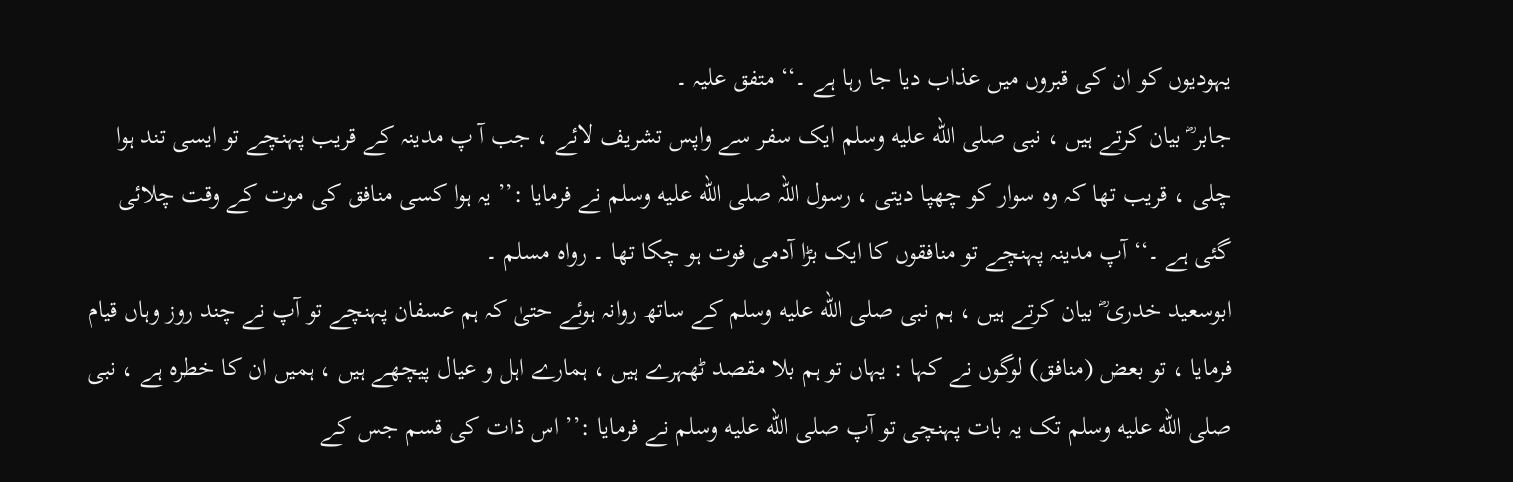یہودیوں کو ان کی قبروں میں عذاب دیا جا رہا ہے ۔‘‘ متفق علیہ ۔
جابر ؓ بیان کرتے ہیں ، نبی صلى الله عليه وسلم ایک سفر سے واپس تشریف لائے ، جب آ پ مدینہ کے قریب پہنچے تو ایسی تند ہوا چلی ، قریب تھا کہ وہ سوار کو چھپا دیتی ، رسول اللہ صلى الله عليه وسلم نے فرمایا :’’ یہ ہوا کسی منافق کی موت کے وقت چلائی گئی ہے ۔‘‘ آپ مدینہ پہنچے تو منافقوں کا ایک بڑا آدمی فوت ہو چکا تھا ۔ رواہ مسلم ۔
ابوسعید خدری ؓ بیان کرتے ہیں ، ہم نبی صلى الله عليه وسلم کے ساتھ روانہ ہوئے حتیٰ کہ ہم عسفان پہنچے تو آپ نے چند روز وہاں قیام فرمایا ، تو بعض (منافق) لوگوں نے کہا : یہاں تو ہم بلا مقصد ٹھہرے ہیں ، ہمارے اہل و عیال پیچھے ہیں ، ہمیں ان کا خطرہ ہے ، نبی صلى الله عليه وسلم تک یہ بات پہنچی تو آپ صلى الله عليه وسلم نے فرمایا :’’ اس ذات کی قسم جس کے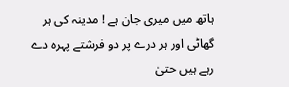ہاتھ میں میری جان ہے ! مدینہ کی ہر گھاٹی اور ہر درے پر دو فرشتے پہرہ دے رہے ہیں حتیٰ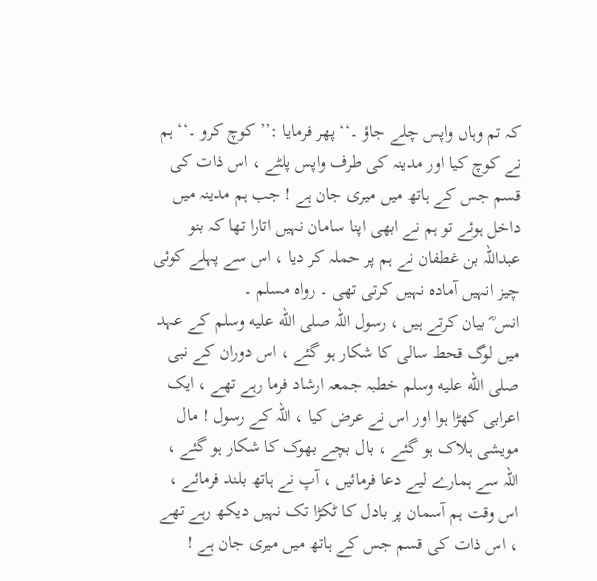کہ تم وہاں واپس چلے جاؤ ۔‘‘ پھر فرمایا :’’ کوچ کرو ۔‘‘ ہم نے کوچ کیا اور مدینہ کی طرف واپس پلٹے ، اس ذات کی قسم جس کے ہاتھ میں میری جان ہے ! جب ہم مدینہ میں داخل ہوئے تو ہم نے ابھی اپنا سامان نہیں اتارا تھا کہ بنو عبداللہ بن غطفان نے ہم پر حملہ کر دیا ، اس سے پہلے کوئی چیز انہیں آمادہ نہیں کرتی تھی ۔ رواہ مسلم ۔
انس ؓ بیان کرتے ہیں ، رسول اللہ صلى الله عليه وسلم کے عہد میں لوگ قحط سالی کا شکار ہو گئے ، اس دوران کے نبی صلى الله عليه وسلم خطبہ جمعہ ارشاد فرما رہے تھے ، ایک اعرابی کھڑا ہوا اور اس نے عرض کیا ، اللہ کے رسول ! مال مویشی ہلاک ہو گئے ، بال بچے بھوک کا شکار ہو گئے ، اللہ سے ہمارے لیے دعا فرمائیں ، آپ نے ہاتھ بلند فرمائے ، اس وقت ہم آسمان پر بادل کا ٹکڑا تک نہیں دیکھ رہے تھے ، اس ذات کی قسم جس کے ہاتھ میں میری جان ہے !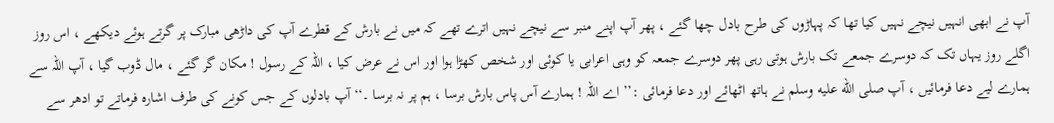آپ نے ابھی انہیں نیچے نہیں کیا تھا کہ پہاڑوں کی طرح بادل چھا گئے ، پھر آپ اپنے منبر سے نیچے نہیں اترے تھے کہ میں نے بارش کے قطرے آپ کی داڑھی مبارک پر گرتے ہوئے دیکھے ، اس روز اگلے روز یہاں تک کہ دوسرے جمعے تک بارش ہوتی رہی پھر دوسرے جمعہ کو وہی اعرابی یا کوئی اور شخص کھڑا ہوا اور اس نے عرض کیا ، اللہ کے رسول ! مکان گر گئے ، مال ڈوب گیا ، آپ اللہ سے ہمارے لیے دعا فرمائیں ، آپ صلى الله عليه وسلم نے ہاتھ اٹھائے اور دعا فرمائی :’’ اے اللہ ! ہمارے آس پاس بارش برسا ، ہم پر نہ برسا ۔‘‘ آپ بادلوں کے جس کونے کی طرف اشارہ فرماتے تو ادھر سے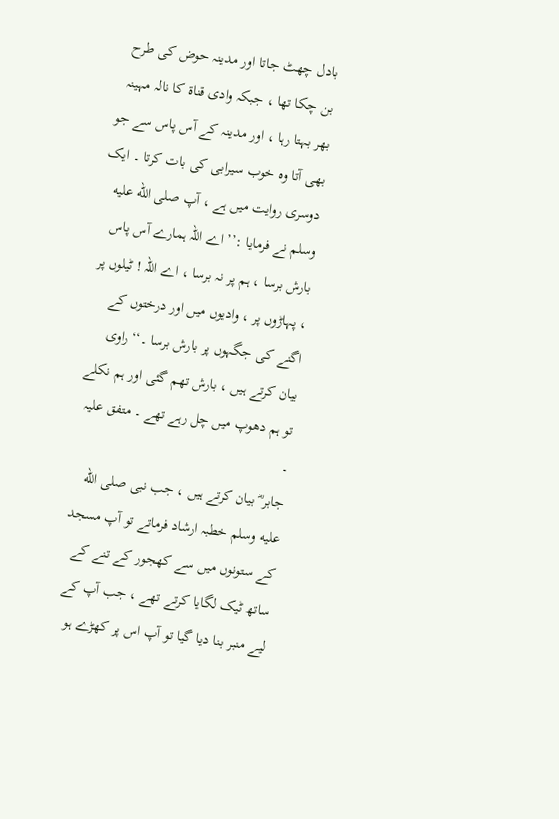بادل چھٹ جاتا اور مدینہ حوض کی طرح بن چکا تھا ، جبکہ وادی قناۃ کا نالہ مہینہ بھر بہتا رہا ، اور مدینہ کے آس پاس سے جو بھی آتا وہ خوب سیرابی کی بات کرتا ۔ ایک دوسری روایت میں ہے ، آپ صلى الله عليه وسلم نے فرمایا :’’ اے اللہ ہمارے آس پاس بارش برسا ، ہم پر نہ برسا ، اے اللہ ! ٹیلوں پر ، پہاڑوں پر ، وادیوں میں اور درختوں کے اگنے کی جگہوں پر بارش برسا ۔‘‘ راوی بیان کرتے ہیں ، بارش تھم گئی اور ہم نکلے تو ہم دھوپ میں چل رہے تھے ۔ متفق علیہ ۔
جابر ؓ بیان کرتے ہیں ، جب نبی صلى الله عليه وسلم خطبہ ارشاد فرماتے تو آپ مسجد کے ستونوں میں سے کھجور کے تنے کے ساتھ ٹیک لگایا کرتے تھے ، جب آپ کے لیے منبر بنا دیا گیا تو آپ اس پر کھڑے ہو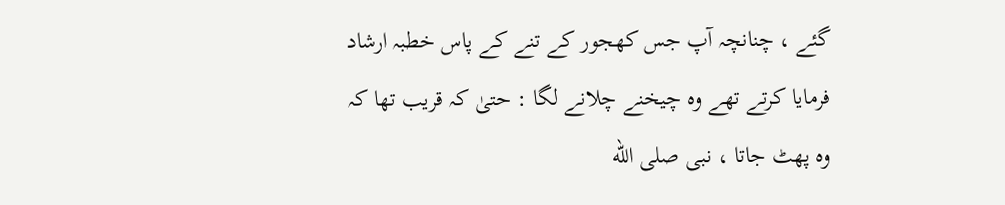گئے ، چنانچہ آپ جس کھجور کے تنے کے پاس خطبہ ارشاد فرمایا کرتے تھے وہ چیخنے چلانے لگا : حتیٰ کہ قریب تھا کہ وہ پھٹ جاتا ، نبی صلى الله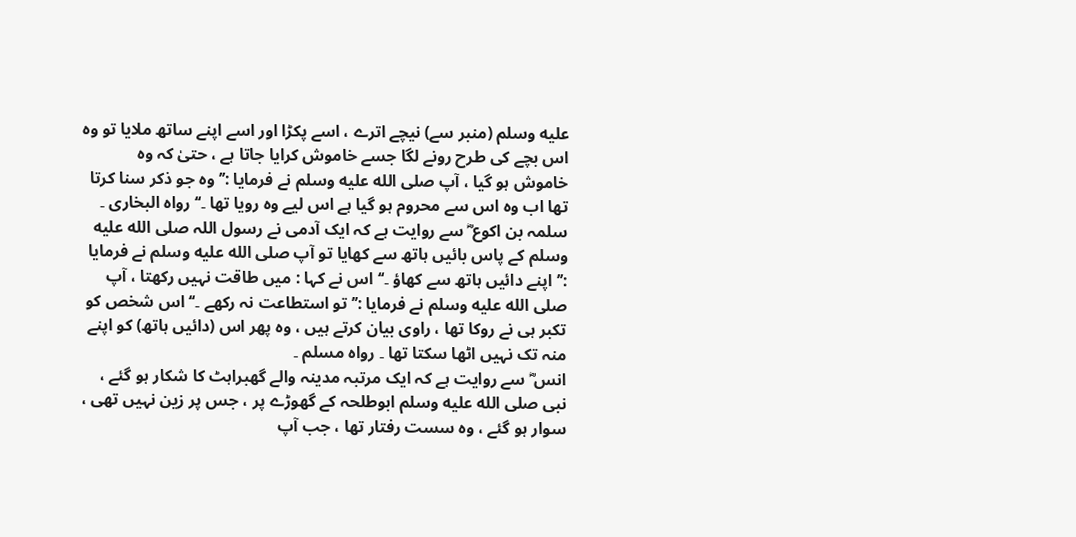عليه وسلم (منبر سے) نیچے اترے ، اسے پکڑا اور اسے اپنے ساتھ ملایا تو وہ اس بچے کی طرح رونے لگا جسے خاموش کرایا جاتا ہے ، حتیٰ کہ وہ خاموش ہو گیا ، آپ صلى الله عليه وسلم نے فرمایا :’’ وہ جو ذکر سنا کرتا تھا اب وہ اس سے محروم ہو گیا ہے اس لیے وہ رویا تھا ۔‘‘ رواہ البخاری ۔
سلمہ بن اکوع ؓ سے روایت ہے کہ ایک آدمی نے رسول اللہ صلى الله عليه وسلم کے پاس بائیں ہاتھ سے کھایا تو آپ صلى الله عليه وسلم نے فرمایا :’’ اپنے دائیں ہاتھ سے کھاؤ ۔‘‘ اس نے کہا : میں طاقت نہیں رکھتا ، آپ صلى الله عليه وسلم نے فرمایا :’’ تو استطاعت نہ رکھے ۔‘‘ اس شخص کو تکبر ہی نے روکا تھا ، راوی بیان کرتے ہیں ، وہ پھر اس (دائیں ہاتھ) کو اپنے منہ تک نہیں اٹھا سکتا تھا ۔ رواہ مسلم ۔
انس ؓ سے روایت ہے کہ ایک مرتبہ مدینہ والے گھبراہٹ کا شکار ہو گئے ، نبی صلى الله عليه وسلم ابوطلحہ کے گھوڑے پر ، جس پر زین نہیں تھی ، سوار ہو گئے ، وہ سست رفتار تھا ، جب آپ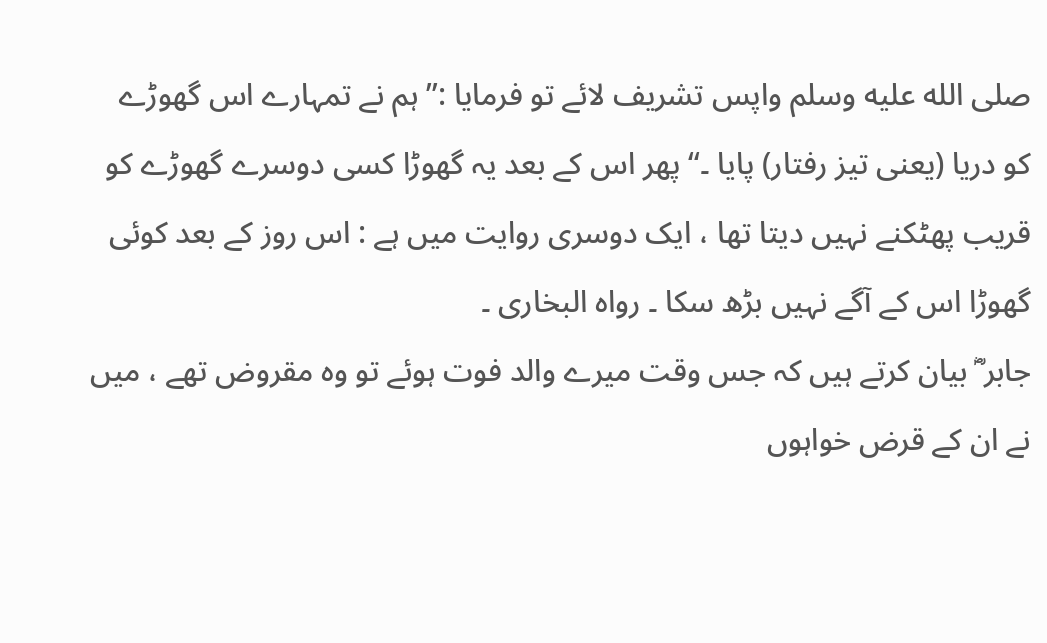صلى الله عليه وسلم واپس تشریف لائے تو فرمایا :’’ ہم نے تمہارے اس گھوڑے کو دریا (یعنی تیز رفتار) پایا ۔‘‘ پھر اس کے بعد یہ گھوڑا کسی دوسرے گھوڑے کو قریب پھٹکنے نہیں دیتا تھا ، ایک دوسری روایت میں ہے : اس روز کے بعد کوئی گھوڑا اس کے آگے نہیں بڑھ سکا ۔ رواہ البخاری ۔
جابر ؓ بیان کرتے ہیں کہ جس وقت میرے والد فوت ہوئے تو وہ مقروض تھے ، میں نے ان کے قرض خواہوں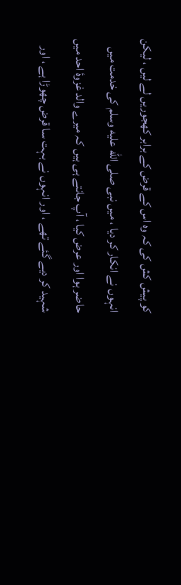کو پیش کش کی کہ وہ اس کے قرض کے برابر کھجوریں لے لیں ، لیکن انہوں نے انکار کر دیا ، میں نبی صلى الله عليه وسلم کی خدمت میں حاضر ہوا اور عرض کیا ، آپ جانتے ہی ہیں کہ میرے والد غزوۂ احد میں شہید کر دیے گئے تھے ، اور انہوں نے بہت سا قرض چھوڑا ہے ، اور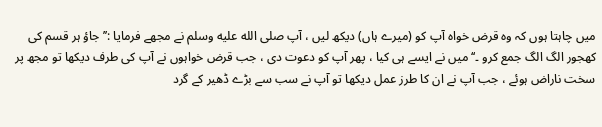میں چاہتا ہوں کہ وہ قرض خواہ آپ کو (میرے ہاں) دیکھ لیں ، آپ صلى الله عليه وسلم نے مجھے فرمایا :’’ جاؤ ہر قسم کی کھجور الگ الگ جمع کرو ۔‘‘ میں نے ایسے ہی کیا ، پھر آپ کو دعوت دی ، جب قرض خواہوں نے آپ کی طرف دیکھا تو مجھ پر سخت ناراض ہوئے ، جب آپ نے ان کا طرز عمل دیکھا تو آپ نے سب سے بڑے ڈھیر کے گرد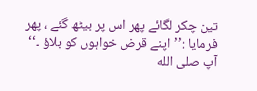تین چکر لگائے پھر اس پر بیٹھ گئے ، پھر فرمایا :’’ اپنے قرض خواہوں کو بلاؤ ۔‘‘ آپ صلى الله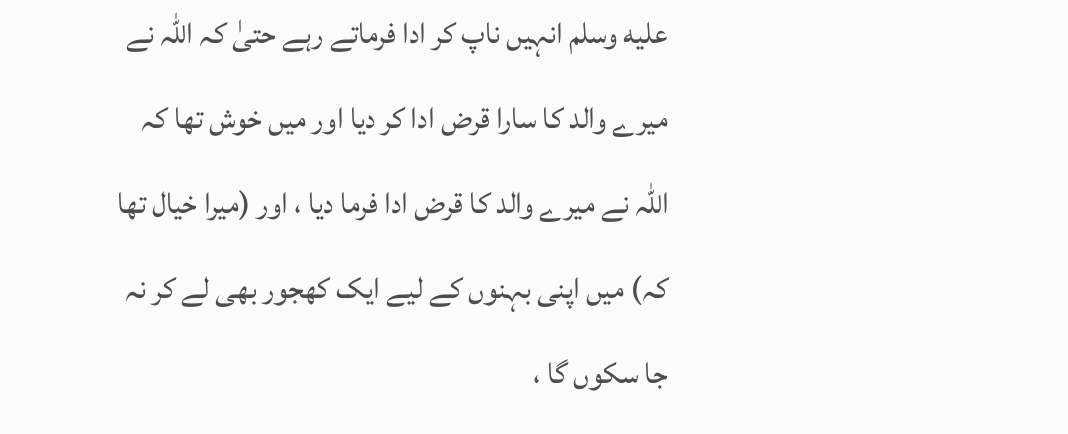عليه وسلم انہیں ناپ کر ادا فرماتے رہے حتیٰ کہ اللہ نے میرے والد کا سارا قرض ادا کر دیا اور میں خوش تھا کہ اللہ نے میرے والد کا قرض ادا فرما دیا ، اور (میرا خیال تھا کہ) میں اپنی بہنوں کے لیے ایک کھجور بھی لے کر نہ جا سکوں گا ،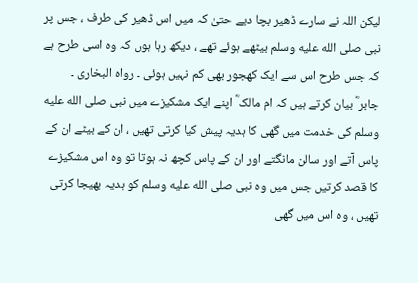لیکن اللہ نے سارے ڈھیر بچا دیے حتیٰ کہ میں اس ڈھیر کی طرف ، جس پر نبی صلى الله عليه وسلم بیٹھے ہوئے تھے ، دیکھ رہا ہوں کہ وہ اسی طرح ہے کہ جس طرح اس سے ایک کھجور بھی کم نہیں ہوئی ۔ رواہ البخاری ۔
جابر ؓ بیان کرتے ہیں کہ ام مالک ؓ اپنے ایک مشکیزے میں نبی صلى الله عليه وسلم کی خدمت میں گھی کا ہدیہ پیش کیا کرتی تھیں ، ان کے بیٹے ان کے پاس آتے اور سالن مانگتے اور ان کے پاس کچھ نہ ہوتا تو وہ اس مشکیزے کا قصد کرتیں جس میں وہ نبی صلى الله عليه وسلم کو ہدیہ بھیجا کرتی تھیں ، وہ اس میں گھی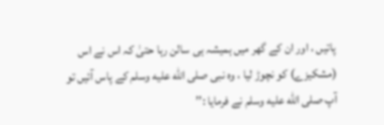پاتیں ، اور ان کے گھر میں ہمیشہ ہی سالن رہا حتیٰ کہ اس نے اس (مشکیزے) کو نچوڑ لیا ، وہ نبی صلى الله عليه وسلم کے پاس آئیں تو آپ صلى الله عليه وسلم نے فرمایا :’’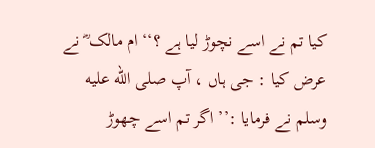کیا تم نے اسے نچوڑ لیا ہے ؟‘‘ ام مالک ؓ نے عرض کیا : جی ہاں ، آپ صلى الله عليه وسلم نے فرمایا :’’ اگر تم اسے چھوڑ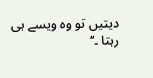دیتیں تو وہ ویسے ہی رہتا ۔‘‘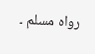رواہ مسلم ۔